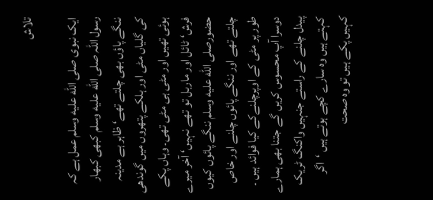تلاش

ایک نبوی صلى الله عليه وسلم عمل ہے کہ رسول اللہ صلى الله عليه وسلم کبھی کبھار ننگے پاؤں بھی چلتے تھے‘ ظاہر ہے مدینہ کی گلیاں مٹی اور ہلکے پتھروں میں گوندھی ہوئی تھیں اور مٹی ہی مٹی تھی۔ وہاں پکے فرش‘ ٹائل اور ماربل تو تھے نہیں‘ آخر میرے حضورصلى الله عليه وسلم ننگے پائوں کیوں چلتے تھے اور ننگے پائوں چلنے اور خاص طور پر مٹی کے اوپرچلنےکے کیا فوائد ہیں ۔ دوسرا آپ محسوس کریں گے جتنا بھی ہمارے پیدل چلنے کے راستے جنہیں واکنگ ٹریک کہتے ہیں وہ سارے کچے ہوتے ہیں ‘اگر کہیں پکے ہیں تو وہ صحت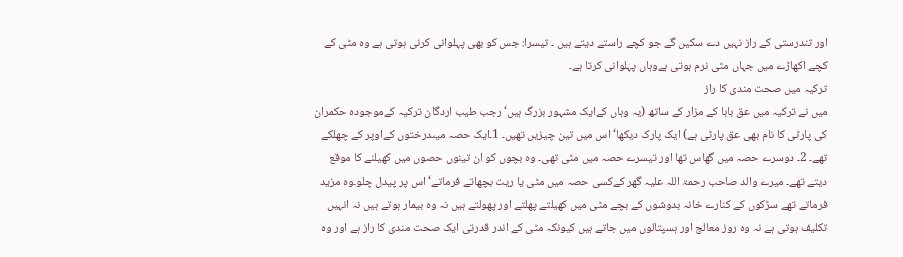اور تندرستی کے راز نہیں دے سکیں گے جو کچے راستے دیتے ہیں ۔ تیسرا: جس کو بھی پہلوانی کرنی ہوتی ہے وہ مٹی کے کچے اکھاڑے میں جہاں مٹی نرم ہوتی ہےوہاں پہلوانی کرتا ہے۔
ترکیہ میں صحت مندی کا راز
میں نے ترکیہ میں عق بابا کے مزار کے ساتھ (یہ وہاں کےایک مشہور بزرگ ہیں‘ رجب طیب اردگان ترکیہ کےموجودہ حکمران کی پارٹی کا نام بھی عق پارٹی ہے) ایک پارک دیکھا‘ اس میں تین چیزیں تھیں۔ 1۔ایک حصہ میںدرختوں کےاوپر کے چھلکے تھے۔ 2۔ دوسرے حصہ میں گھاس تھا اور تیسرے حصہ میں مٹی تھی۔ وہ بچوں کو ان تینوں حصوں میں کھیلنے کا موقع دیتے تھے۔ میرے والد صاحب رحمۃ اللہ علیہ گھر کےکسی حصہ میں مٹی یا ریت بچھاتے فرماتے‘ اس پر پیدل چلو۔وہ مزید فرماتے تھے سڑکوں کے کنارے خانہ بدوشوں کے بچے مٹی میں کھیلتے پھلتے اور پھولتے ہیں نہ وہ بیمار ہوتے ہیں نہ انہیں تکلیف ہوتی ہے نہ وہ روز معالج اور ہسپتالوں میں جاتے ہیں کیونکہ مٹی کے اندر قدرتی ایک صحت مندی کا راز ہے اور وہ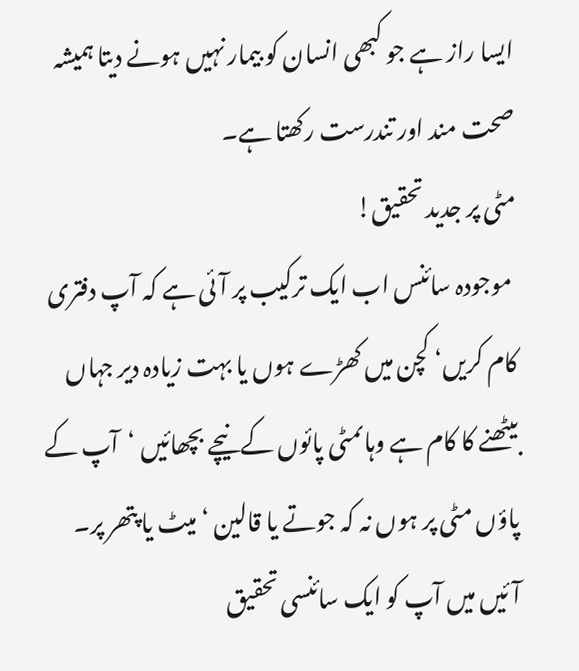ایسا راز ہے جو کبھی انسان کو بیمار نہیں ہونے دیتا ہمیشہ صحت مند اور تندرست رکھتا ہے۔
مٹی پر جدید تحقیق!
 موجودہ سائنس اب ایک ترکیب پر آئی ہے کہ آپ دفتری کام کریں‘ کچن میں کھڑے ہوں یا بہت زیادہ دیر جہاں بیٹھنے کا کام ہے وہاںمٹی پائوں کےنیچے بچھائیں ‘آپ کے پاؤں مٹی پر ہوں نہ کہ جوتے یا قالین ‘ میٹ یا پتھر پر۔ آئیں میں آپ کو ایک سائنسی تحقیق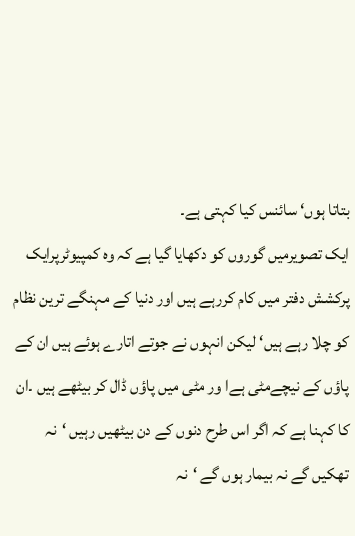بتاتا ہوں‘ سائنس کیا کہتی ہے۔
ایک تصویرمیں گوروں کو دکھایا گیا ہے کہ وہ کمپیوٹرپرایک پرکشش دفتر میں کام کررہے ہیں اور دنیا کے مہنگے ترین نظام کو چلا رہے ہیں‘ لیکن انہوں نے جوتے اتارے ہوئے ہیں ان کے پاؤں کے نیچےمٹی ہےا ور مٹی میں پاؤں ڈال کر بیٹھے ہیں ۔ان کا کہنا ہے کہ اگر اس طرح دنوں کے دن بیٹھیں رہیں ‘نہ تھکیں گے نہ بیمار ہوں گے ‘نہ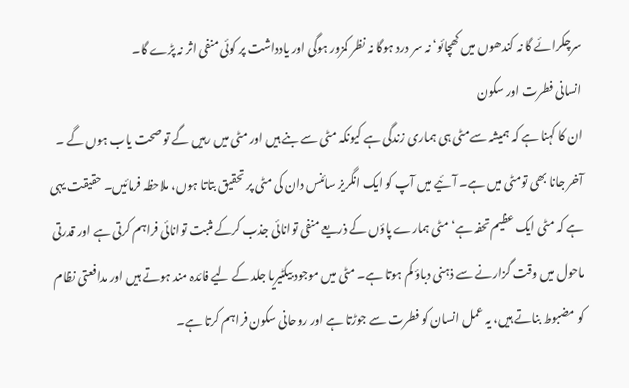سرچکرائے گا نہ کندھوں میں کھچائو‘ نہ سر درد ہوگا نہ نظر کمزور ہوگی اور یادداشت پر کوئی منفی اثر نہ پڑے گا۔
انسانی فطرت اور سکون
ان کا کہنا ہے کہ ہمیشہ سےمٹی ہی ہماری زندگی ہے کیونکہ مٹی سے بنے ہیں اور مٹی میں رہیں گے تو صحت یاب ہوں گے ۔ آخر جانا بھی تومٹی میں ہے۔ آئیے میں آپ کو ایک انگریز سائنس دان کی مٹی پر تحقیق بتاتا ہوں، ملاحظہ فرمائیں۔ حقیقت یہی ہے کہ مٹی ایک عظیم تحفہ ہے‘ مٹی ہمارے پاؤں کے ذریعے منفی توانائی جذب کرکے مثبت توانائی فراہم کرتی ہے اور قدرتی ماحول میں وقت گزارنے سے ذہنی دباؤ کم ہوتا ہے۔ مٹی میں موجود بیکٹیریا جلد کے لیے فائدہ مند ہوتے ہیں اور مدافعتی نظام کو مضبوط بناتے ہیں، یہ عمل انسان کو فطرت سے جوڑتا ہے اور روحانی سکون فراہم کرتا ہے۔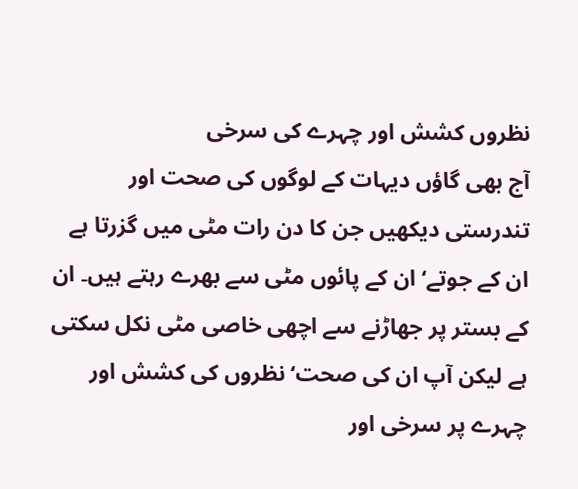نظروں کشش اور چہرے کی سرخی
آج بھی گاؤں دیہات کے لوگوں کی صحت اور تندرستی دیکھیں جن کا دن رات مٹی میں گزرتا ہے ان کے جوتے‘ ان کے پائوں مٹی سے بھرے رہتے ہیں۔ ان کے بستر پر جھاڑنے سے اچھی خاصی مٹی نکل سکتی ہے لیکن آپ ان کی صحت‘ نظروں کی کشش اور چہرے پر سرخی اور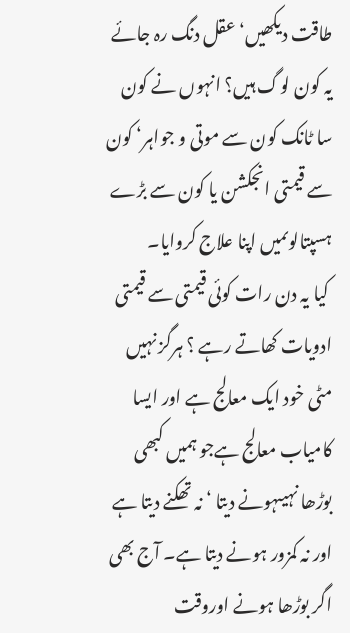طاقت دیکھیں‘ عقل دنگ رہ جائے یہ کون لوگ ہیں؟ انہوں نے کون سا ٹانک کون سے موتی و جواہر‘ کون سے قیمتی انجکشن یا کون سے بڑے ہسپتالوںمیں اپنا علاج کروایا۔
 کیا یہ دن رات کوئی قیمتی سے قیمتی ادویات کھاتے رہے ؟ ہرگز نہیں مٹی خود ایک معالج ہے اور ایسا کامیاب معالج ہےجو ہمیں کبھی بوڑھا نہیںہونے دیتا ‘ نہ تھکنے دیتا ہے اور نہ کمزور ہونے دیتا ہے۔ آج بھی اگر بوڑھا ہونے اوروقت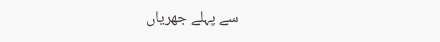سے پہلے جھریاں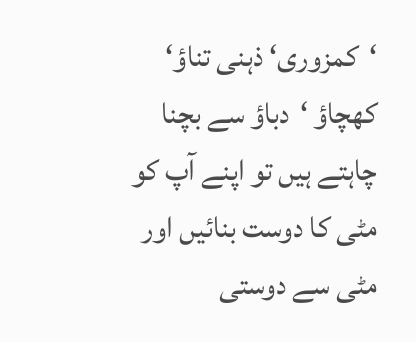‘کمزوری‘ ذہنی تناؤ‘ کھچاؤ ‘دباؤ سے بچنا چاہتے ہیں تو اپنے آپ کو مٹی کا دوست بنائیں اور مٹی سے دوستی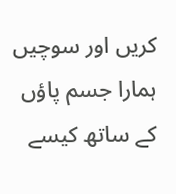کریں اور سوچیں ہمارا جسم پاؤں کے ساتھ کیسے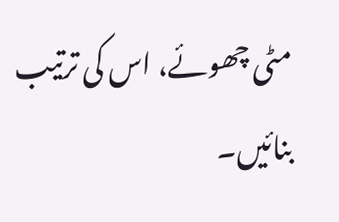مٹی چھوئے، اس کی ترتیب بنائیں۔